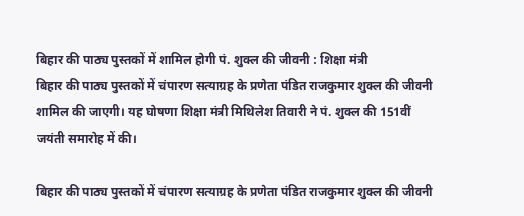बिहार की पाठ्य पुस्तकों में शामिल होगी पं. शुक्ल की जीवनी : शिक्षा मंत्री
बिहार की पाठ्य पुस्तकों में चंपारण सत्याग्रह के प्रणेता पंडित राजकुमार शुक्ल की जीवनी शामिल की जाएगी। यह घोषणा शिक्षा मंत्री मिथिलेश तिवारी ने पं. शुक्ल की 151वीं जयंती समारोह में की।

बिहार की पाठ्य पुस्तकों में चंपारण सत्याग्रह के प्रणेता पंडित राजकुमार शुक्ल की जीवनी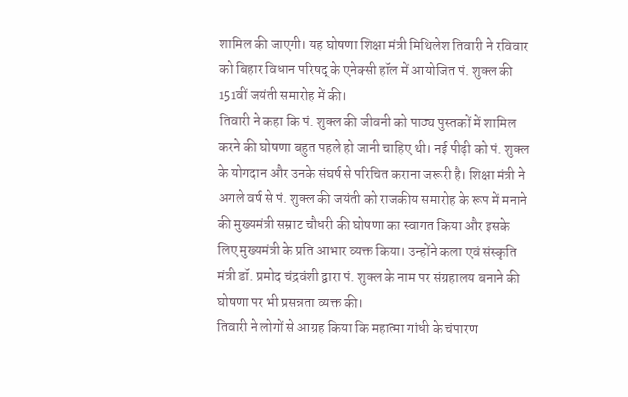शामिल की जाएगी। यह घोषणा शिक्षा मंत्री मिथिलेश तिवारी ने रविवार को बिहार विधान परिषद् के एनेक्सी हॉल में आयोजित पं. शुक्ल की 151वीं जयंती समारोह में की।
तिवारी ने कहा कि पं. शुक्ल की जीवनी को पाठ्य पुस्तकों में शामिल करने की घोषणा बहुत पहले हो जानी चाहिए थी। नई पीढ़ी को पं. शुक्ल के योगदान और उनके संघर्ष से परिचित कराना जरूरी है। शिक्षा मंत्री ने अगले वर्ष से पं. शुक्ल की जयंती को राजकीय समारोह के रूप में मनाने की मुख्यमंत्री सम्राट चौधरी की घोषणा का स्वागत किया और इसके लिए मुख्यमंत्री के प्रति आभार व्यक्त किया। उन्होंने कला एवं संस्कृति मंत्री डॉ. प्रमोद चंद्रवंशी द्वारा पं. शुक्ल के नाम पर संग्रहालय बनाने की घोषणा पर भी प्रसन्नता व्यक्त की।
तिवारी ने लोगों से आग्रह किया कि महात्मा गांधी के चंपारण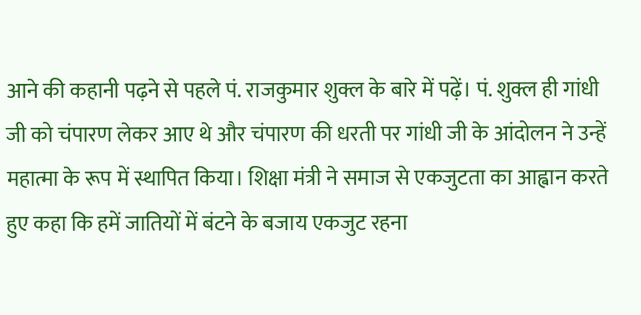आने की कहानी पढ़ने से पहले पं. राजकुमार शुक्ल के बारे में पढ़ें। पं. शुक्ल ही गांधी जी को चंपारण लेकर आए थे और चंपारण की धरती पर गांधी जी के आंदोलन ने उन्हें महात्मा के रूप में स्थापित किया। शिक्षा मंत्री ने समाज से एकजुटता का आह्वान करते हुए कहा कि हमें जातियों में बंटने के बजाय एकजुट रहना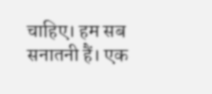चाहिए। हम सब सनातनी हैं। एक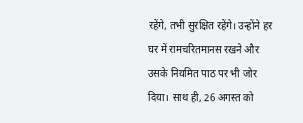रहेंगे, तभी सुरक्षित रहेंगे। उन्होंने हर घर में रामचरितमानस रखने और उसके नियमित पाठ पर भी जोर दिया। साथ ही, 26 अगस्त को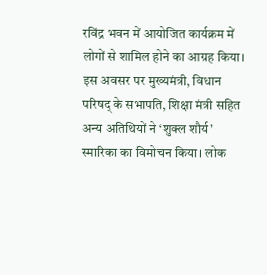रविंद्र भवन में आयोजित कार्यक्रम में लोगों से शामिल होने का आग्रह किया।
इस अवसर पर मुख्यमंत्री, विधान परिषद् के सभापति, शिक्षा मंत्री सहित अन्य अतिथियों ने ‘शुक्ल शौर्य’ स्मारिका का विमोचन किया। लोक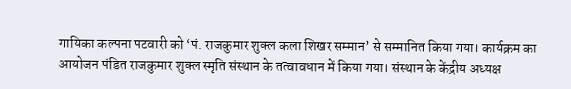गायिका कल्पना पटवारी को ‘पं. राजकुमार शुक्ल कला शिखर सम्मान’ से सम्मानित किया गया। कार्यक्रम का आयोजन पंडित राजकुमार शुक्ल स्मृति संस्थान के तत्वावधान में किया गया। संस्थान के केंद्रीय अध्यक्ष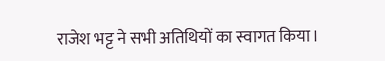राजेश भट्ट ने सभी अतिथियों का स्वागत किया।